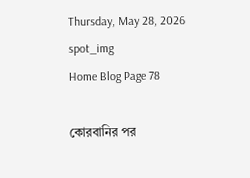Thursday, May 28, 2026
spot_img
Home Blog Page 78

কোরবানির পর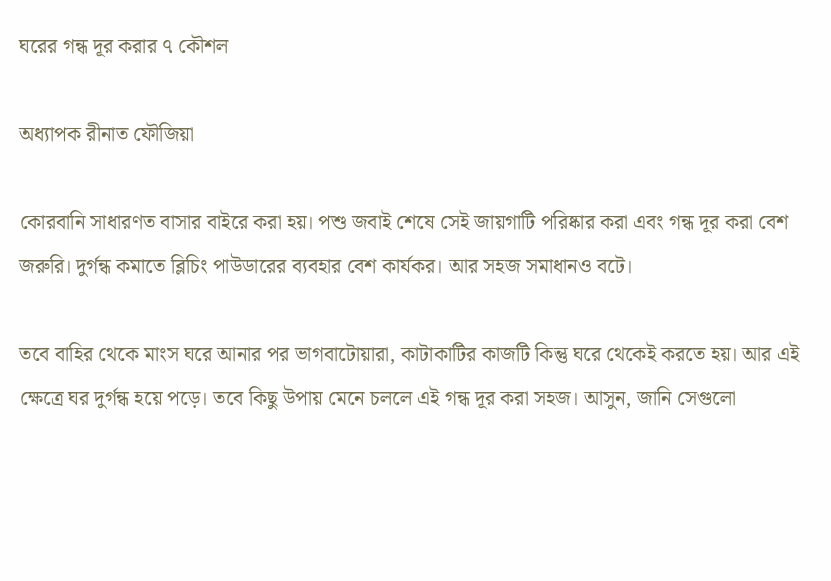ঘরের গন্ধ দূর করার ৭ কৌশল

অধ্যাপক রীনাত ফৌজিয়া

কোরবানি সাধারণত বাসার বাইরে করা হয়। পশু জবাই শেষে সেই জায়গাটি পরিষ্কার করা এবং গন্ধ দূর করা বেশ জরুরি। দুর্গন্ধ কমাতে ব্লিচিং পাউডারের ব্যবহার বেশ কার্যকর। আর সহজ সমাধানও বটে।

তবে বাহির থেকে মাংস ঘরে আনার পর ভাগবাটোয়ারা, কাটাকাটির কাজটি কিন্তু ঘরে থেকেই করতে হয়। আর এই ক্ষেত্রে ঘর দুর্গন্ধ হয়ে পড়ে। তবে কিছু উপায় মেনে চললে এই গন্ধ দূর করা সহজ। আসুন, জানি সেগুলো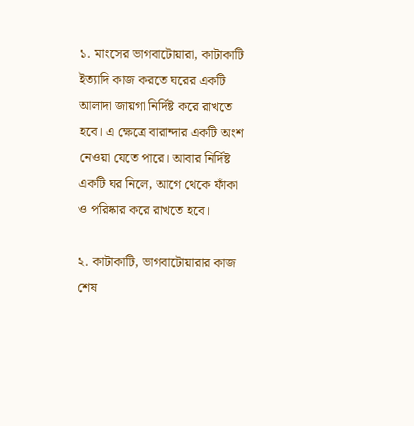১. মাংসের ভাগবাটোয়ারা, কাটাকাটি ইত্যাদি কাজ করতে ঘরের একটি আলাদা জায়গা নির্দিষ্ট করে রাখতে হবে। এ ক্ষেত্রে বারান্দার একটি অংশ নেওয়া যেতে পারে। আবার নির্দিষ্ট একটি ঘর নিলে, আগে থেকে ফাঁকা ও পরিষ্কার করে রাখতে হবে।

২. কাটাকাটি, ভাগবাটোয়ারার কাজ শেষ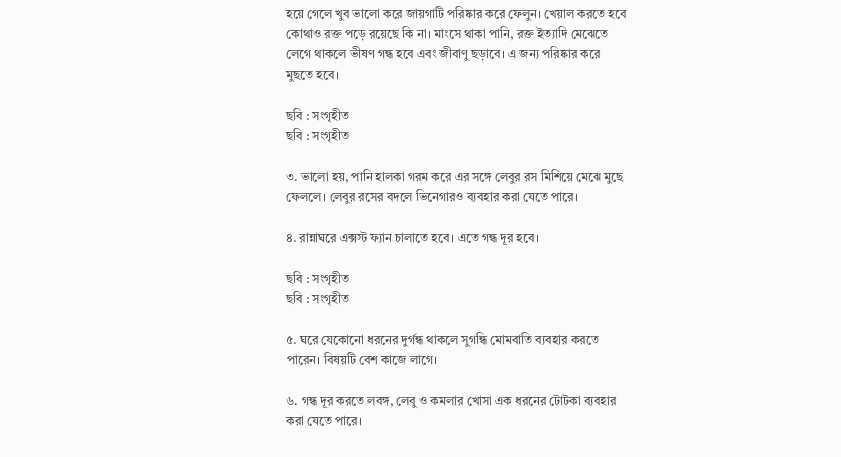হয়ে গেলে খুব ভালো করে জায়গাটি পরিষ্কার করে ফেলুন। খেয়াল করতে হবে কোথাও রক্ত পড়ে রয়েছে কি না। মাংসে থাকা পানি, রক্ত ইত্যাদি মেঝেতে লেগে থাকলে ভীষণ গন্ধ হবে এবং জীবাণু ছড়াবে। এ জন্য পরিষ্কার করে মুছতে হবে।

ছবি : সংগৃহীত
ছবি : সংগৃহীত

৩. ভালো হয়, পানি হালকা গরম করে এর সঙ্গে লেবুর রস মিশিয়ে মেঝে মুছে ফেললে। লেবুর রসের বদলে ভিনেগারও ব্যবহার করা যেতে পারে।

৪. রান্নাঘরে এক্সস্ট ফ্যান চালাতে হবে। এতে গন্ধ দূর হবে।

ছবি : সংগৃহীত
ছবি : সংগৃহীত

৫. ঘরে যেকোনো ধরনের দুর্গন্ধ থাকলে সুগন্ধি মোমবাতি ব্যবহার করতে পারেন। বিষয়টি বেশ কাজে লাগে।

৬. গন্ধ দূর করতে লবঙ্গ, লেবু ও কমলার খোসা এক ধরনের টোটকা ব্যবহার করা যেতে পারে।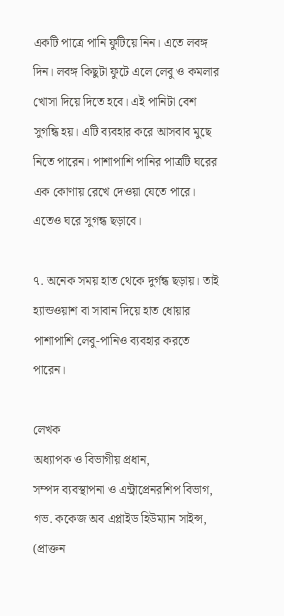একটি পাত্রে পানি ফুটিয়ে নিন। এতে লবঙ্গ দিন। লবঙ্গ কিছুটা ফুটে এলে লেবু ও কমলার খোসা দিয়ে দিতে হবে। এই পানিটা বেশ সুগন্ধি হয়। এটি ব্যবহার করে আসবাব মুছে নিতে পারেন। পাশাপাশি পানির পাত্রটি ঘরের এক কোণায় রেখে দেওয়া যেতে পারে। এতেও ঘরে সুগন্ধ ছড়াবে।

৭. অনেক সময় হাত থেকে দুর্গন্ধ ছড়ায়। তাই হ্যান্ডওয়াশ বা সাবান দিয়ে হাত ধোয়ার পাশাপাশি লেবু-পানিও ব্যবহার করতে পারেন।

লেখক
অধ্যাপক ও বিভাগীয় প্রধান,
সম্পদ ব্যবস্থাপনা ও এন্ট্রাপ্রেনরশিপ বিভাগ,
গভ. ককেজ অব এপ্লাইড হিউম্যান সাইন্স,
(প্রাক্তন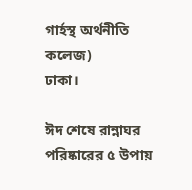গার্হস্থ অর্থনীতি কলেজ)
ঢাকা।

ঈদ শেষে রান্নাঘর পরিষ্কারের ৫ উপায়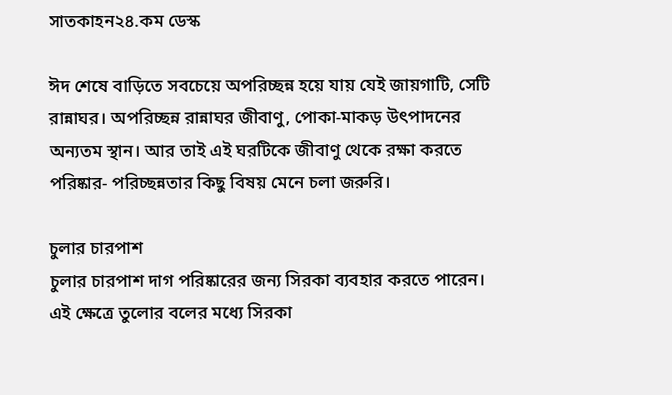সাতকাহন২৪.কম ডেস্ক

ঈদ শেষে বাড়িতে সবচেয়ে অপরিচ্ছন্ন হয়ে যায় যেই জায়গাটি, সেটি রান্নাঘর। অপরিচ্ছন্ন রান্নাঘর জীবাণু, পোকা-মাকড় উৎপাদনের অন্যতম স্থান। আর তাই এই ঘরটিকে জীবাণু থেকে রক্ষা করতে পরিষ্কার- পরিচ্ছন্নতার কিছু বিষয় মেনে চলা জরুরি।

চুলার চারপাশ
চুলার চারপাশ দাগ পরিষ্কারের জন্য সিরকা ব্যবহার করতে পারেন। এই ক্ষেত্রে তুলোর বলের মধ্যে সিরকা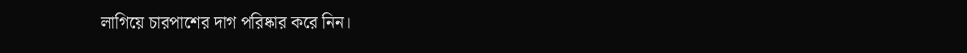লাগিয়ে চারপাশের দাগ পরিষ্কার করে নিন।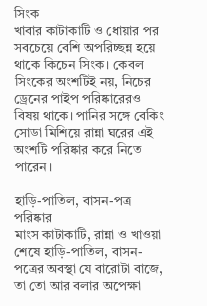সিংক
খাবার কাটাকাটি ও ধোয়ার পর সবচেয়ে বেশি অপরিচ্ছন্ন হয়ে থাকে কিচেন সিংক। কেবল সিংকের অংশটিই নয়, নিচের ড্রেনের পাইপ পরিষ্কারেরও বিষয় থাকে। পানির সঙ্গে বেকিং সোডা মিশিয়ে রান্না ঘরের এই অংশটি পরিষ্কার করে নিতে পারেন।

হাড়ি-পাতিল, বাসন-পত্র পরিষ্কার
মাংস কাটাকাটি, রান্না ও খাওয়া শেষে হাড়ি-পাতিল, বাসন-পত্রের অবস্থা যে বারোটা বাজে, তা তো আর বলার অপেক্ষা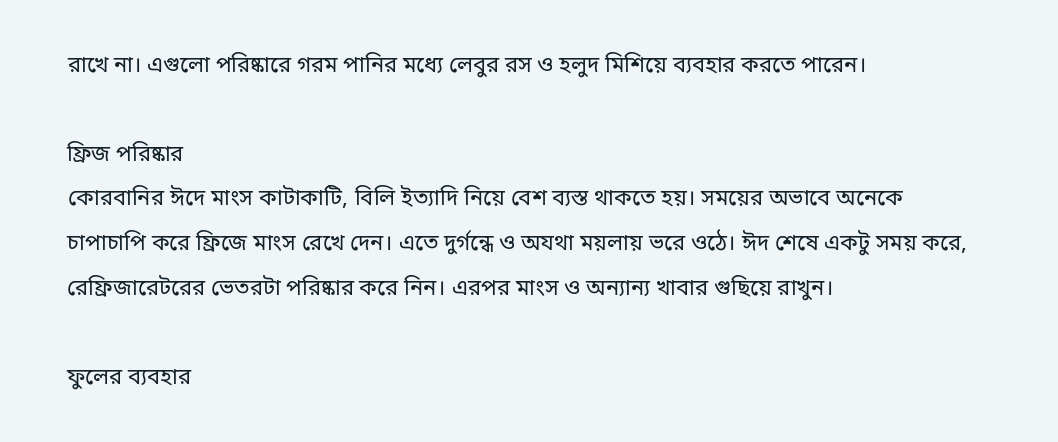রাখে না। এগুলো পরিষ্কারে গরম পানির মধ্যে লেবুর রস ও হলুদ মিশিয়ে ব্যবহার করতে পারেন।

ফ্রিজ পরিষ্কার
কোরবানির ঈদে মাংস কাটাকাটি, বিলি ইত্যাদি নিয়ে বেশ ব্যস্ত থাকতে হয়। সময়ের অভাবে অনেকে চাপাচাপি করে ফ্রিজে মাংস রেখে দেন। এতে দুর্গন্ধে ও অযথা ময়লায় ভরে ওঠে। ঈদ শেষে একটু সময় করে, রেফ্রিজারেটরের ভেতরটা পরিষ্কার করে নিন। এরপর মাংস ও অন্যান্য খাবার গুছিয়ে রাখুন।

ফুলের ব্যবহার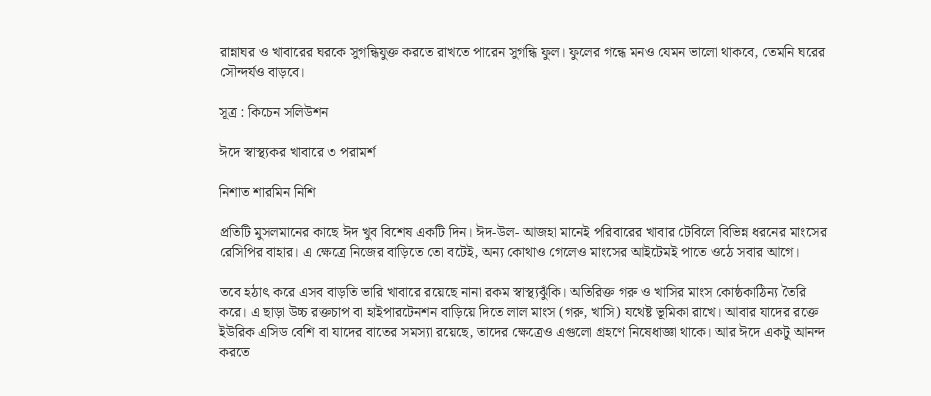রান্নাঘর ও খাবারের ঘরকে সুগন্ধিযুক্ত করতে রাখতে পারেন সুগন্ধি ফুল। ফুলের গন্ধে মনও যেমন ভালো থাকবে, তেমনি ঘরের সৌন্দর্যও বাড়বে।

সূত্র : কিচেন সলিউশন

ঈদে স্বাস্থ্যকর খাবারে ৩ পরামর্শ

নিশাত শারমিন নিশি

প্রতিটি মুসলমানের কাছে ঈদ খুব বিশেষ একটি দিন। ঈদ-উল- আজহা মানেই পরিবারের খাবার টেবিলে বিভিন্ন ধরনের মাংসের রেসিপির বাহার। এ ক্ষেত্রে নিজের বাড়িতে তো বটেই, অন্য কোথাও গেলেও মাংসের আইটেমই পাতে ওঠে সবার আগে।

তবে হঠাৎ করে এসব বাড়তি ভারি খাবারে রয়েছে নানা রকম স্বাস্থ্যঝুঁকি। অতিরিক্ত গরু ও খাসির মাংস কোষ্ঠকাঠিন্য তৈরি করে। এ ছাড়া উচ্চ রক্তচাপ বা হাইপারটেনশন বাড়িয়ে দিতে লাল মাংস (গরু, খাসি) যথেষ্ট ভূমিকা রাখে। আবার যাদের রক্তে ইউরিক এসিড বেশি বা যাদের বাতের সমস্যা রয়েছে, তাদের ক্ষেত্রেও এগুলো গ্রহণে নিষেধাজ্ঞা থাকে। আর ঈদে একটু আনন্দ করতে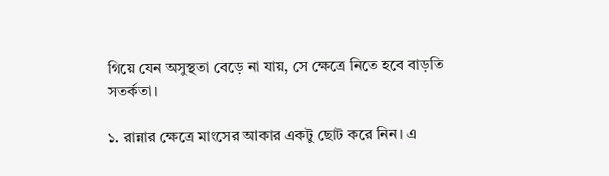গিয়ে যেন অসুস্থতা বেড়ে না যায়, সে ক্ষেত্রে নিতে হবে বাড়তি সতর্কতা।

১. রান্নার ক্ষেত্রে মাংসের আকার একটু ছোট করে নিন। এ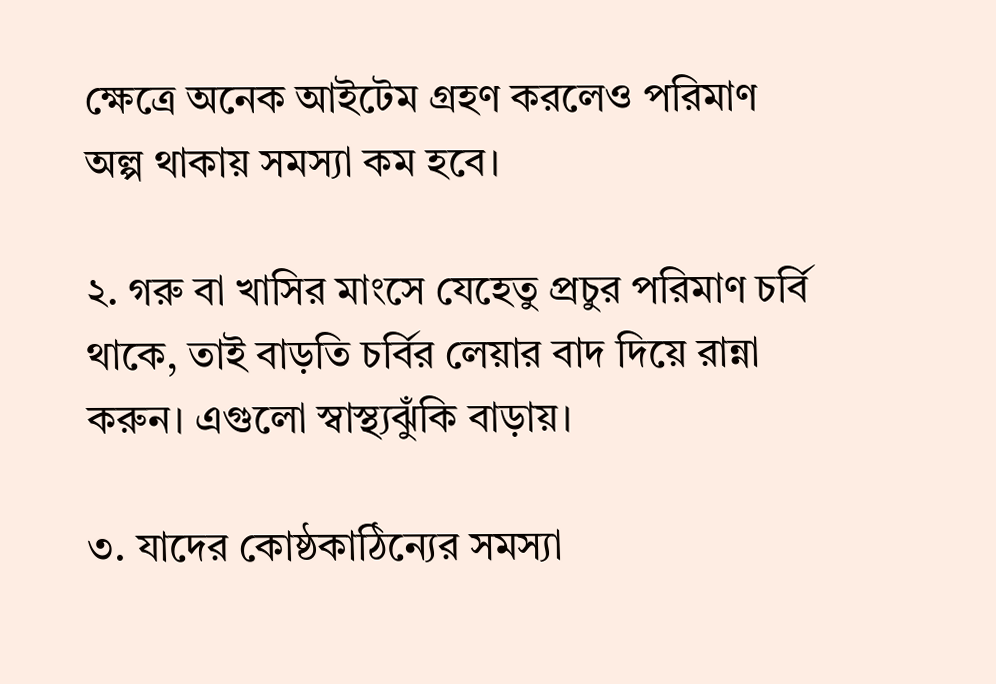ক্ষেত্রে অনেক আইটেম গ্রহণ করলেও পরিমাণ অল্প থাকায় সমস্যা কম হবে।

২. গরু বা খাসির মাংসে যেহেতু প্রচুর পরিমাণ চর্বি থাকে, তাই বাড়তি চর্বির লেয়ার বাদ দিয়ে রান্না করুন। এগুলো স্বাস্থ্যঝুঁকি বাড়ায়।

৩. যাদের কোষ্ঠকাঠিন্যের সমস্যা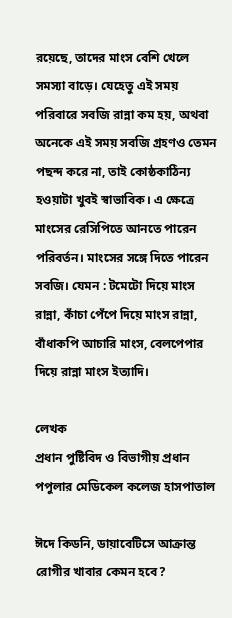রয়েছে, তাদের মাংস বেশি খেলে সমস্যা বাড়ে। যেহেতু এই সময় পরিবারে সবজি রান্না কম হয়, অথবা অনেকে এই সময় সবজি গ্রহণও তেমন পছন্দ করে না, তাই কোষ্ঠকাঠিন্য হওয়াটা খুবই স্বাভাবিক। এ ক্ষেত্রে মাংসের রেসিপিতে আনতে পারেন পরিবর্তন। মাংসের সঙ্গে দিতে পারেন সবজি। যেমন : টমেটো দিয়ে মাংস রান্না, কাঁচা পেঁপে দিয়ে মাংস রান্না, বাঁধাকপি আচারি মাংস, বেলপেপার দিয়ে রান্না মাংস ইত্যাদি।

লেখক
প্রধান পুষ্টিবিদ ও বিভাগীয় প্রধান
পপুলার মেডিকেল কলেজ হাসপাতাল

ঈদে কিডনি, ডায়াবেটিসে আক্রান্ত রোগীর খাবার কেমন হবে?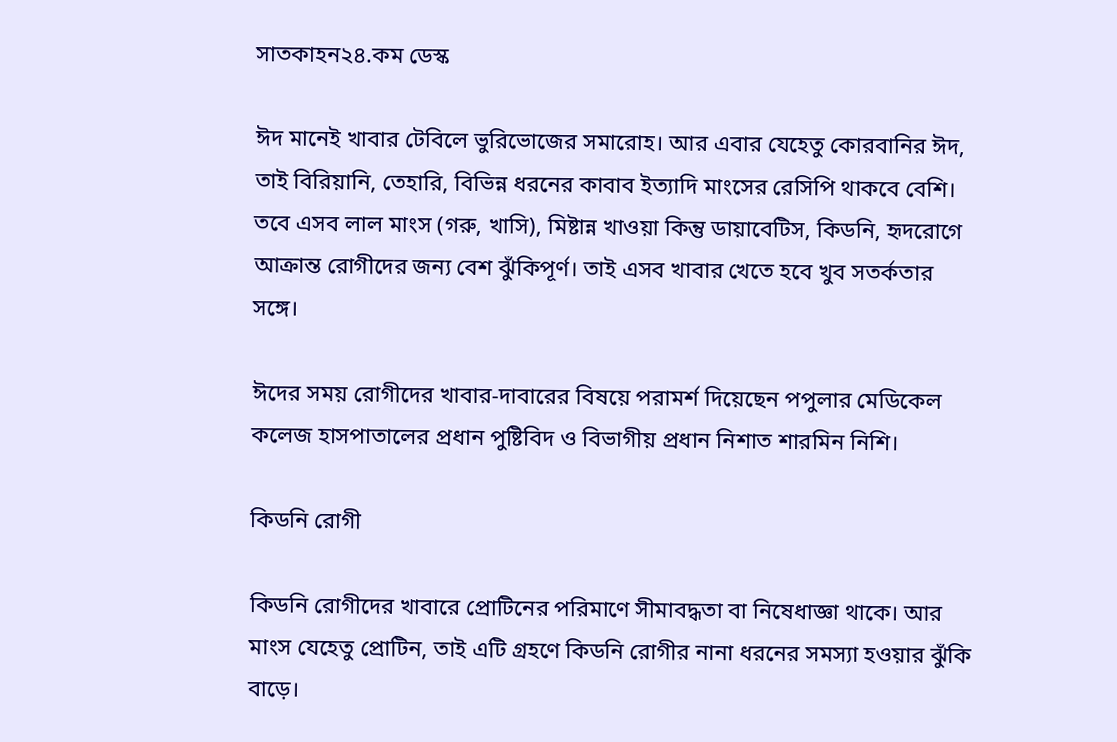সাতকাহন২৪.কম ডেস্ক

ঈদ মানেই খাবার টেবিলে ভুরিভোজের সমারোহ। আর এবার যেহেতু কোরবানির ঈদ, তাই বিরিয়ানি, তেহারি, বিভিন্ন ধরনের কাবাব ইত্যাদি মাংসের রেসিপি থাকবে বেশি। তবে এসব লাল মাংস (গরু, খাসি), মিষ্টান্ন খাওয়া কিন্তু ডায়াবেটিস, কিডনি, হৃদরোগে আক্রান্ত রোগীদের জন্য বেশ ঝুঁকিপূর্ণ। তাই এসব খাবার খেতে হবে খুব সতর্কতার সঙ্গে।

ঈদের সময় রোগীদের খাবার-দাবারের বিষয়ে পরামর্শ দিয়েছেন পপুলার মেডিকেল কলেজ হাসপাতালের প্রধান পুষ্টিবিদ ও বিভাগীয় প্রধান নিশাত শারমিন নিশি।

কিডনি রোগী

কিডনি রোগীদের খাবারে প্রোটিনের পরিমাণে সীমাবদ্ধতা বা নিষেধাজ্ঞা থাকে। আর মাংস যেহেতু প্রোটিন, তাই এটি গ্রহণে কিডনি রোগীর নানা ধরনের সমস্যা হওয়ার ঝুঁকি বাড়ে।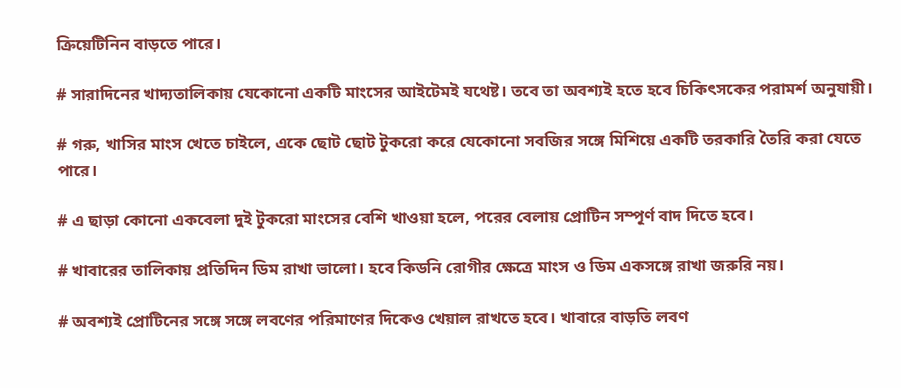ক্রিয়েটিনিন বাড়তে পারে।

# সারাদিনের খাদ্যতালিকায় যেকোনো একটি মাংসের আইটেমই যথেষ্ট। তবে তা অবশ্যই হতে হবে চিকিৎসকের পরামর্শ অনুযায়ী।

# গরু, খাসির মাংস খেতে চাইলে, একে ছোট ছোট টুকরো করে যেকোনো সবজির সঙ্গে মিশিয়ে একটি তরকারি তৈরি করা যেতে পারে।

# এ ছাড়া কোনো একবেলা দুই টুকরো মাংসের বেশি খাওয়া হলে, পরের বেলায় প্রোটিন সম্পূর্ণ বাদ দিতে হবে।

# খাবারের তালিকায় প্রতিদিন ডিম রাখা ভালো। হবে কিডনি রোগীর ক্ষেত্রে মাংস ও ডিম একসঙ্গে রাখা জরুরি নয়।

# অবশ্যই প্রোটিনের সঙ্গে সঙ্গে লবণের পরিমাণের দিকেও খেয়াল রাখতে হবে। খাবারে বাড়তি লবণ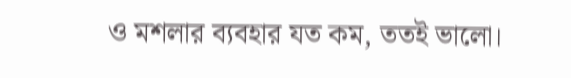ও মশলার ব্যবহার যত কম, ততই ভালো।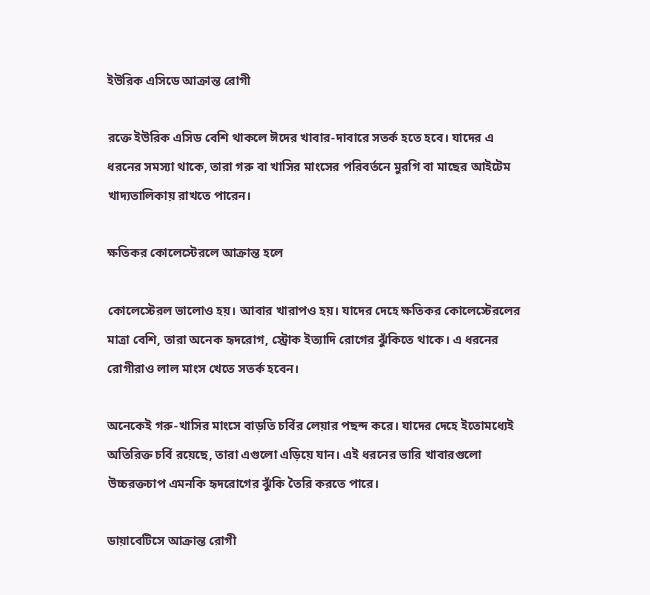ইউরিক এসিডে আক্রান্ত রোগী

রক্তে ইউরিক এসিড বেশি থাকলে ঈদের খাবার-দাবারে সতর্ক হতে হবে। যাদের এ ধরনের সমস্যা থাকে, তারা গরু বা খাসির মাংসের পরিবর্তনে মুরগি বা মাছের আইটেম খাদ্যতালিকায় রাখতে পারেন।

ক্ষতিকর কোলেস্টেরলে আক্রান্ত হলে

কোলেস্টেরল ভালোও হয়। আবার খারাপও হয়। যাদের দেহে ক্ষতিকর কোলেস্টেরলের মাত্রা বেশি, তারা অনেক হৃদরোগ, স্ট্রোক ইত্যাদি রোগের ঝুঁকিতে থাকে। এ ধরনের রোগীরাও লাল মাংস খেতে সতর্ক হবেন।

অনেকেই গরু-খাসির মাংসে বাড়তি চর্বির লেয়ার পছন্দ করে। যাদের দেহে ইতোমধ্যেই অতিরিক্ত চর্বি রয়েছে, তারা এগুলো এড়িয়ে যান। এই ধরনের ভারি খাবারগুলো উচ্চরক্তচাপ এমনকি হৃদরোগের ঝুঁকি তৈরি করতে পারে।

ডায়াবেটিসে আক্রান্ত রোগী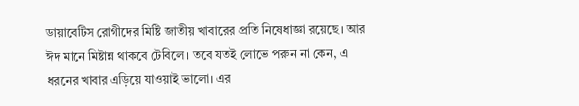ডায়াবেটিস রোগীদের মিষ্টি জাতীয় খাবারের প্রতি নিষেধাজ্ঞা রয়েছে। আর ঈদ মানে মিষ্টান্ন থাকবে টেবিলে। তবে যতই লোভে পরুন না কেন, এ ধরনের খাবার এড়িয়ে যাওয়াই ভালো। এর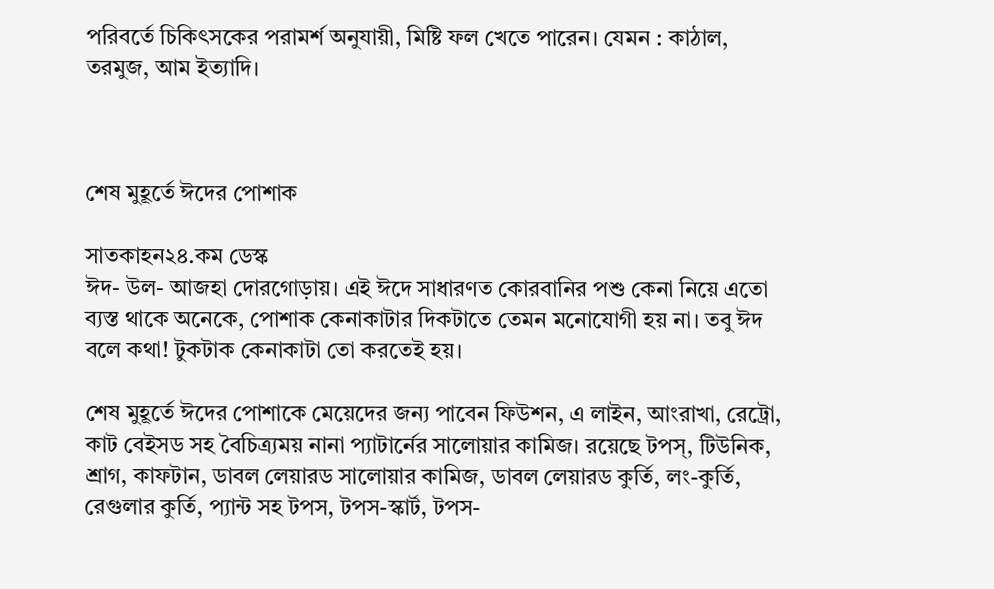পরিবর্তে চিকিৎসকের পরামর্শ অনুযায়ী, মিষ্টি ফল খেতে পারেন। যেমন : কাঠাল, তরমুজ, আম ইত্যাদি।



শেষ মুহূর্তে ঈদের পোশাক

সাতকাহন২৪.কম ডেস্ক
ঈদ- উল- আজহা দোরগোড়ায়। এই ঈদে সাধারণত কোরবানির পশু কেনা নিয়ে এতো ব্যস্ত থাকে অনেকে, পোশাক কেনাকাটার দিকটাতে তেমন মনোযোগী হয় না। তবু ঈদ বলে কথা! টুকটাক কেনাকাটা তো করতেই হয়।

শেষ মুহূর্তে ঈদের পোশাকে মেয়েদের জন্য পাবেন ফিউশন, এ লাইন, আংরাখা, রেট্রো, কাট বেইসড সহ বৈচিত্র্যময় নানা প্যাটার্নের সালোয়ার কামিজ। রয়েছে টপস্, টিউনিক, শ্রাগ, কাফটান, ডাবল লেয়ারড সালোয়ার কামিজ, ডাবল লেয়ারড কুর্তি, লং-কুর্তি, রেগুলার কুর্তি, প্যান্ট সহ টপস, টপস-স্কার্ট, টপস-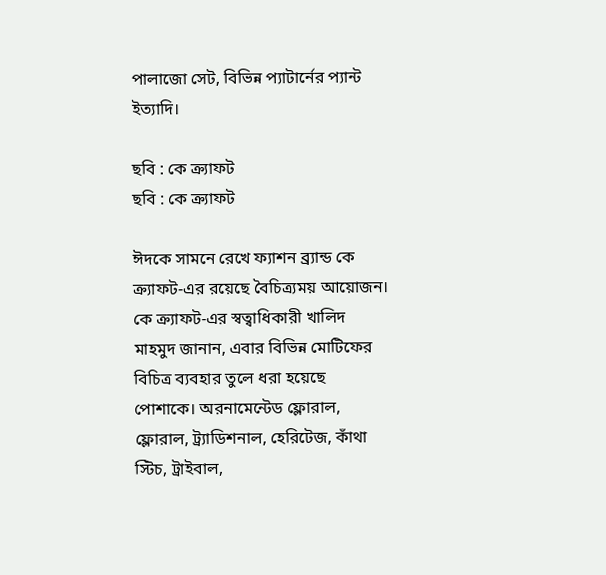পালাজো সেট, বিভিন্ন প্যাটার্নের প্যান্ট ইত্যাদি।

ছবি : কে ক্র্যাফট
ছবি : কে ক্র্যাফট

ঈদকে সামনে রেখে ফ্যাশন ব্র্যান্ড কে ক্র্যাফট-এর রয়েছে বৈচিত্র্যময় আয়োজন। কে ক্র্যাফট-এর স্বত্বাধিকারী খালিদ মাহমুদ জানান, এবার বিভিন্ন মোটিফের বিচিত্র ব্যবহার তুলে ধরা হয়েছে পোশাকে। অরনামেন্টেড ফ্লোরাল, ফ্লোরাল, ট্র্যাডিশনাল, হেরিটেজ, কাঁথা স্টিচ, ট্রাইবাল,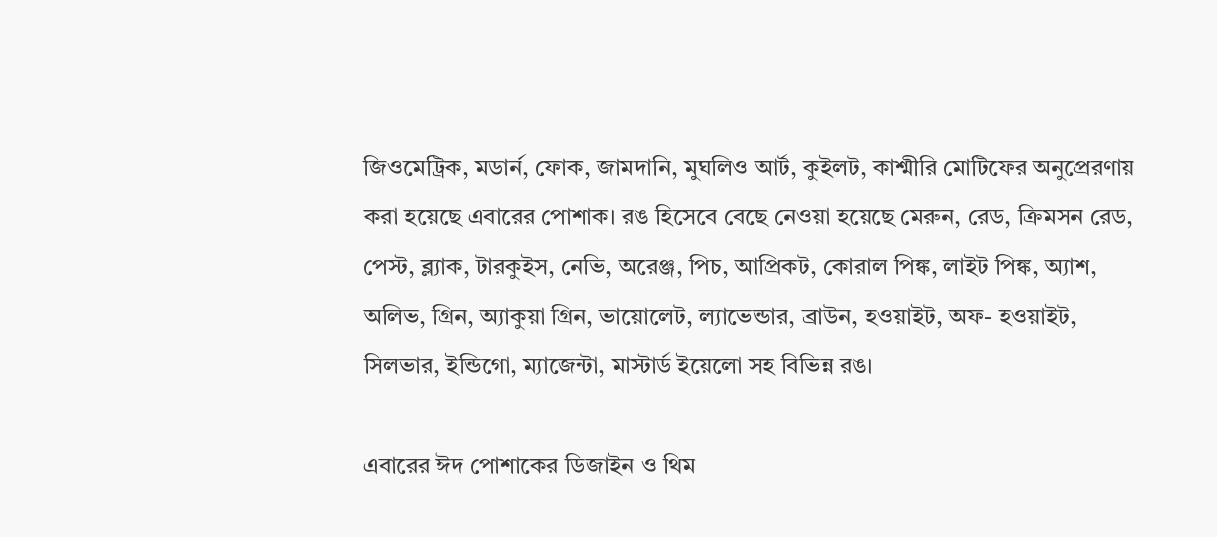জিওমেট্রিক, মডার্ন, ফোক, জামদানি, মুঘলিও আর্ট, কুইলট, কাশ্মীরি মোটিফের অনুপ্রেরণায় করা হয়েছে এবারের পোশাক। রঙ হিসেবে বেছে নেওয়া হয়েছে মেরুন, রেড, ক্রিমসন রেড, পেস্ট, ব্ল্যাক, টারকুইস, নেভি, অরেঞ্জ, পিচ, আপ্রিকট, কোরাল পিঙ্ক, লাইট পিঙ্ক, অ্যাশ, অলিভ, গ্রিন, অ্যাকুয়া গ্রিন, ভায়োলেট, ল্যাভেন্ডার, ব্রাউন, হওয়াইট, অফ- হওয়াইট, সিলভার, ইন্ডিগো, ম্যাজেন্টা, মাস্টার্ড ইয়েলো সহ বিভিন্ন রঙ।

এবারের ঈদ পোশাকের ডিজাইন ও থিম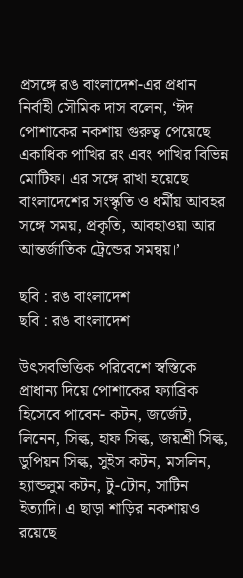প্রসঙ্গে রঙ বাংলাদেশ-এর প্রধান নির্বাহী সৌমিক দাস বলেন, ‘ঈদ পোশাকের নকশায় গুরুত্ব পেয়েছে একাধিক পাখির রং এবং পাখির বিভিন্ন মোটিফ। এর সঙ্গে রাখা হয়েছে বাংলাদেশের সংস্কৃতি ও ধর্মীয় আবহর সঙ্গে সময়, প্রকৃতি, আবহাওয়া আর আন্তর্জাতিক ট্রেন্ডের সমন্বয়।’

ছবি : রঙ বাংলাদেশ
ছবি : রঙ বাংলাদেশ

উৎসবভিত্তিক পরিবেশে স্বস্তিকে প্রাধান্য দিয়ে পোশাকের ফ্যাব্রিক হিসেবে পাবেন- কটন, জর্জেট, লিনেন, সিল্ক, হাফ সিল্ক, জয়শ্রী সিল্ক, ডুপিয়ন সিল্ক, সুইস কটন, মসলিন, হ্যান্ডলুম কটন, টু-টোন, সাটিন ইত্যাদি। এ ছাড়া শাড়ির নকশায়ও রয়েছে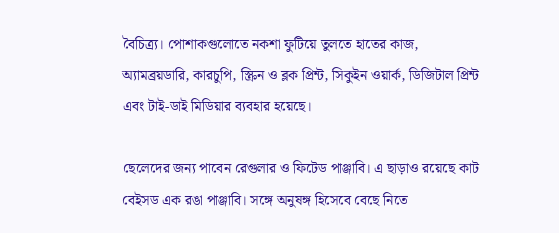বৈচিত্র্য। পোশাকগুলোতে নকশা ফুটিয়ে তুলতে হাতের কাজ, অ্যামব্রয়ডারি, কারচুপি, স্ক্রিন ও ব্লক প্রিন্ট, সিকুইন ওয়ার্ক, ডিজিটাল প্রিন্ট এবং টাই-ডাই মিডিয়ার ব্যবহার হয়েছে।

ছেলেদের জন্য পাবেন রেগুলার ও ফিটেড পাঞ্জাবি। এ ছাড়াও রয়েছে কাট বেইসড এক রঙা পাঞ্জাবি। সঙ্গে অনুষঙ্গ হিসেবে বেছে নিতে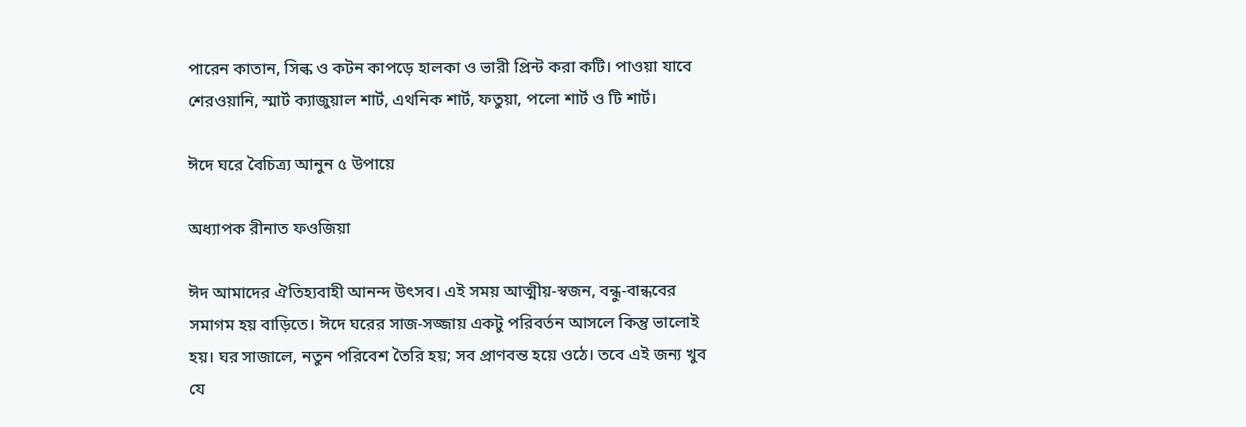পারেন কাতান, সিল্ক ও কটন কাপড়ে হালকা ও ভারী প্রিন্ট করা কটি। পাওয়া যাবে শেরওয়ানি, স্মার্ট ক্যাজুয়াল শার্ট, এথনিক শার্ট, ফতুয়া, পলো শার্ট ও টি শার্ট।

ঈদে ঘরে বৈচিত্র্য আনুন ৫ উপায়ে

অধ্যাপক রীনাত ফওজিয়া

ঈদ আমাদের ঐতিহ্যবাহী আনন্দ উৎসব। এই সময় আত্মীয়-স্বজন, বন্ধু-বান্ধবের সমাগম হয় বাড়িতে। ঈদে ঘরের সাজ-সজ্জায় একটু পরিবর্তন আসলে কিন্তু ভালোই হয়। ঘর সাজালে, নতুন পরিবেশ তৈরি হয়; সব প্রাণবন্ত হয়ে ওঠে। তবে এই জন্য খুব যে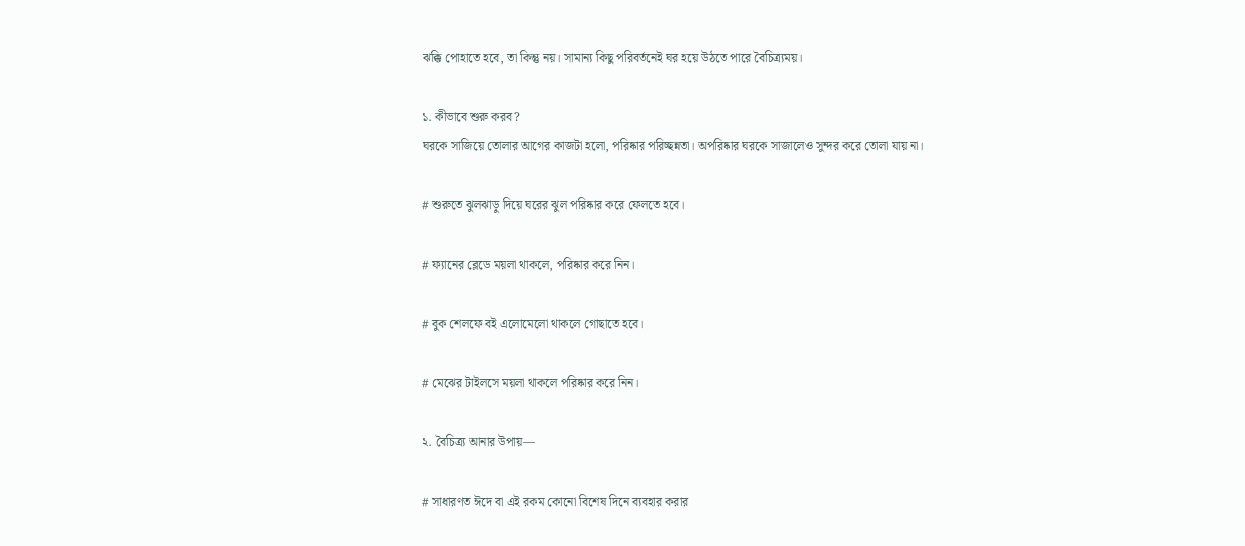ঝক্কি পোহাতে হবে, তা কিন্তু নয়। সামান্য কিছু পরিবর্তনেই ঘর হয়ে উঠতে পারে বৈচিত্র্যময়।

১. কীভাবে শুরু করব?
ঘরকে সাজিয়ে তোলার আগের কাজটা হলো, পরিষ্কার পরিচ্ছন্নতা। অপরিষ্কার ঘরকে সাজালেও সুন্দর করে তোলা যায় না।

# শুরুতে ঝুলঝাড়ু দিয়ে ঘরের ঝুল পরিষ্কার করে ফেলতে হবে।

# ফ্যানের ব্লেডে ময়লা থাকলে, পরিষ্কার করে নিন।

# বুক শেলফে বই এলোমেলো থাকলে গোছাতে হবে।

# মেঝের টাইলসে ময়লা থাকলে পরিষ্কার করে নিন।

২. বৈচিত্র্য আনার উপায়—

# সাধারণত ঈদে বা এই রকম কোনো বিশেষ দিনে ব্যবহার করার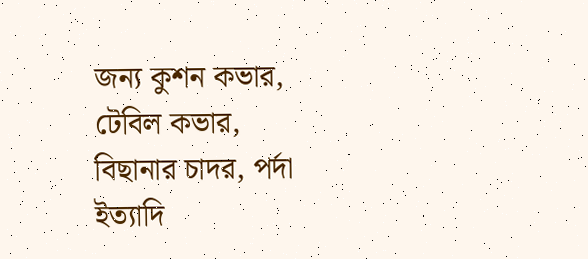জন্য কুশন কভার, টেবিল কভার, বিছানার চাদর, পর্দা ইত্যাদি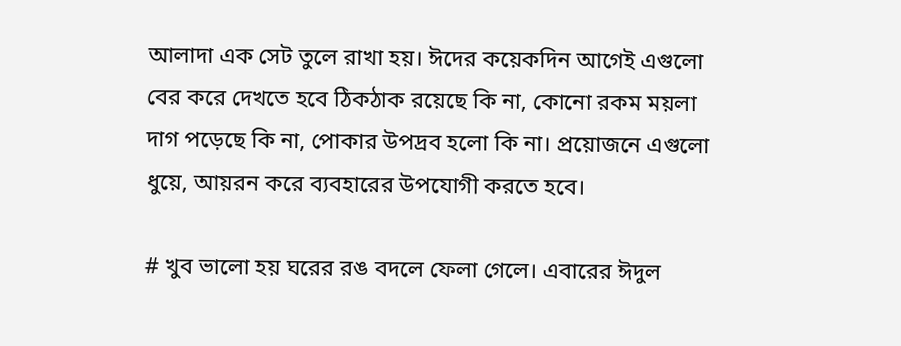আলাদা এক সেট তুলে রাখা হয়। ঈদের কয়েকদিন আগেই এগুলো বের করে দেখতে হবে ঠিকঠাক রয়েছে কি না, কোনো রকম ময়লা দাগ পড়েছে কি না, পোকার উপদ্রব হলো কি না। প্রয়োজনে এগুলো ধুয়ে, আয়রন করে ব্যবহারের উপযোগী করতে হবে।

# খুব ভালো হয় ঘরের রঙ বদলে ফেলা গেলে। এবারের ঈদুল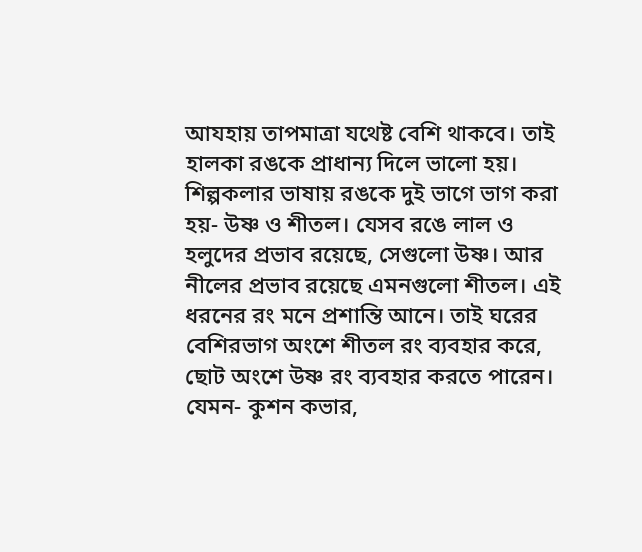আযহায় তাপমাত্রা যথেষ্ট বেশি থাকবে। তাই হালকা রঙকে প্রাধান্য দিলে ভালো হয়। শিল্পকলার ভাষায় রঙকে দুই ভাগে ভাগ করা হয়- উষ্ণ ও শীতল। যেসব রঙে লাল ও হলুদের প্রভাব রয়েছে, সেগুলো উষ্ণ। আর নীলের প্রভাব রয়েছে এমনগুলো শীতল। এই ধরনের রং মনে প্রশান্তি আনে। তাই ঘরের বেশিরভাগ অংশে শীতল রং ব্যবহার করে, ছোট অংশে উষ্ণ রং ব্যবহার করতে পারেন। যেমন- কুশন কভার,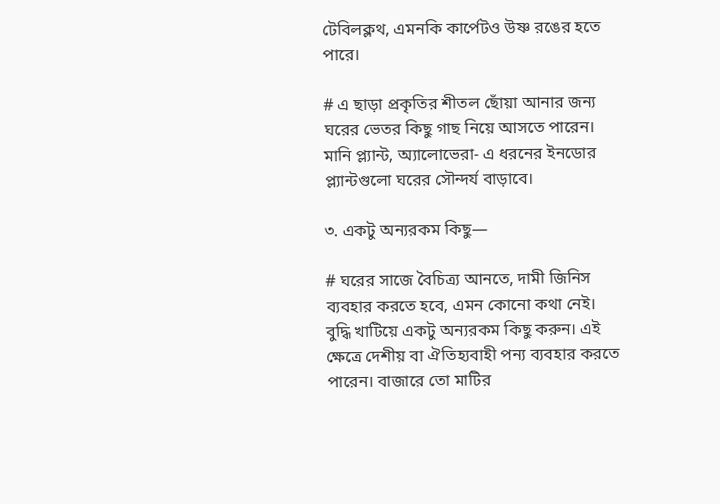টেবিলক্লথ, এমনকি কার্পেটও উষ্ণ রঙের হতে পারে।

# এ ছাড়া প্রকৃতির শীতল ছোঁয়া আনার জন্য ঘরের ভেতর কিছু গাছ নিয়ে আসতে পারেন। মানি প্ল্যান্ট, অ্যালোভেরা- এ ধরনের ইনডোর প্ল্যান্টগুলো ঘরের সৌন্দর্য বাড়াবে।

৩. একটু অন্যরকম কিছু—

# ঘরের সাজে বৈচিত্র্য আনতে, দামী জিনিস ব্যবহার করতে হবে, এমন কোনো কথা নেই। বুদ্ধি খাটিয়ে একটু অন্যরকম কিছু করুন। এই ক্ষেত্রে দেশীয় বা ঐতিহ্যবাহী পন্য ব্যবহার করতে পারেন। বাজারে তো মাটির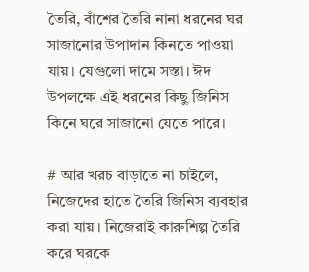তৈরি, বাঁশের তৈরি নানা ধরনের ঘর সাজানোর উপাদান কিনতে পাওয়া যায়। যেগুলো দামে সস্তা। ঈদ উপলক্ষে এই ধরনের কিছু জিনিস কিনে ঘরে সাজানো যেতে পারে।

# আর খরচ বাড়াতে না চাইলে, নিজেদের হাতে তৈরি জিনিস ব্যবহার করা যায়। নিজেরাই কারুশিল্প তৈরি করে ঘরকে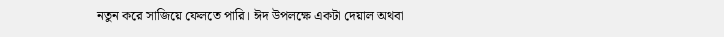নতুন করে সাজিয়ে ফেলতে পারি। ঈদ উপলক্ষে একটা দেয়াল অথবা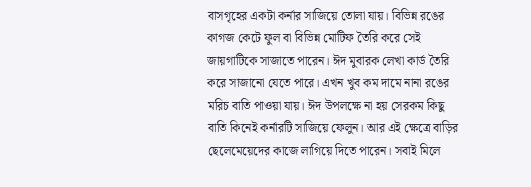বাসগৃহের একটা কর্নার সাজিয়ে তোলা যায়। বিভিন্ন রঙের কাগজ কেটে ফুল বা বিভিন্ন মোটিফ তৈরি করে সেই জায়গাটিকে সাজাতে পারেন। ঈদ মুবারক লেখা কার্ড তৈরি করে সাজানো যেতে পারে। এখন খুব কম দামে নানা রঙের মরিচ বাতি পাওয়া যায়। ঈদ উপলক্ষে না হয় সেরকম কিছু বাতি কিনেই কর্নারটি সাজিয়ে ফেলুন। আর এই ক্ষেত্রে বাড়ির ছেলেমেয়েদের কাজে লাগিয়ে দিতে পারেন। সবাই মিলে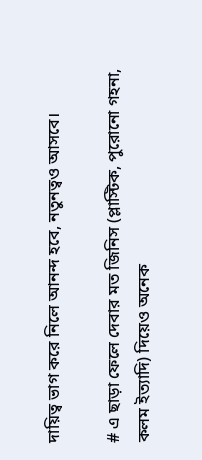দায়িত্ব ভাগ করে নিলে আনন্দ হবে, নতুনত্বও আসবে।

# এ ছাড়া ফেলে দেবার মত জিনিস (প্লাস্টিক, পুরোনো গহনা, কলম ইত্যাদি) দিয়েও অনেক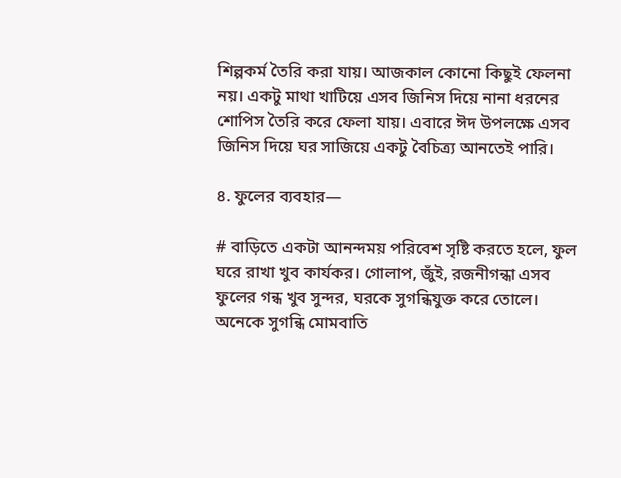শিল্পকর্ম তৈরি করা যায়। আজকাল কোনো কিছুই ফেলনা নয়। একটু মাথা খাটিয়ে এসব জিনিস দিয়ে নানা ধরনের শোপিস তৈরি করে ফেলা যায়। এবারে ঈদ উপলক্ষে এসব জিনিস দিয়ে ঘর সাজিয়ে একটু বৈচিত্র্য আনতেই পারি।

৪. ফুলের ব্যবহার—

# বাড়িতে একটা আনন্দময় পরিবেশ সৃষ্টি করতে হলে, ফুল ঘরে রাখা খুব কার্যকর। গোলাপ, জুঁই, রজনীগন্ধা এসব ফুলের গন্ধ খুব সুন্দর, ঘরকে সুগন্ধিযুক্ত করে তোলে। অনেকে সুগন্ধি মোমবাতি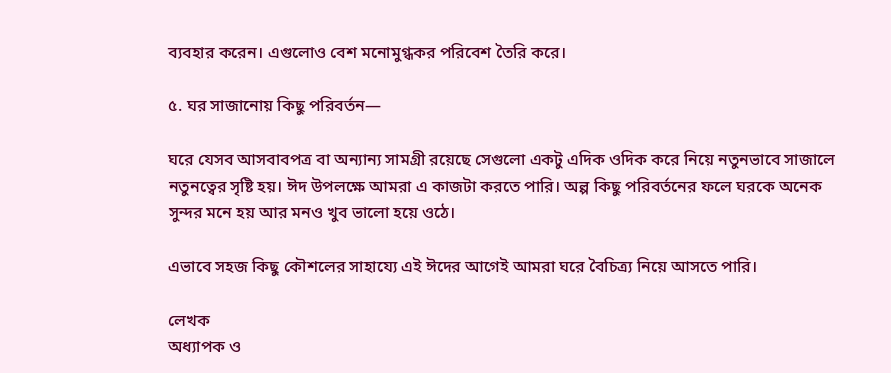ব্যবহার করেন। এগুলোও বেশ মনোমুগ্ধকর পরিবেশ তৈরি করে।

৫. ঘর সাজানোয় কিছু পরিবর্তন—

ঘরে যেসব আসবাবপত্র বা অন্যান্য সামগ্রী রয়েছে সেগুলো একটু এদিক ওদিক করে নিয়ে নতুনভাবে সাজালে নতুনত্বের সৃষ্টি হয়। ঈদ উপলক্ষে আমরা এ কাজটা করতে পারি। অল্প কিছু পরিবর্তনের ফলে ঘরকে অনেক সুন্দর মনে হয় আর মনও খুব ভালো হয়ে ওঠে।

এভাবে সহজ কিছু কৌশলের সাহায্যে এই ঈদের আগেই আমরা ঘরে বৈচিত্র্য নিয়ে আসতে পারি।

লেখক
অধ্যাপক ও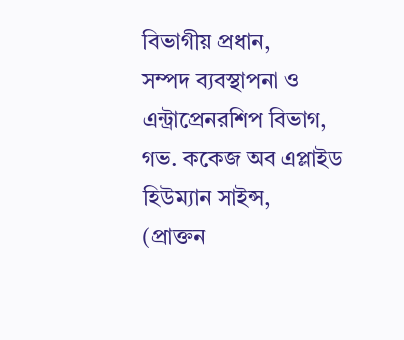বিভাগীয় প্রধান,
সম্পদ ব্যবস্থাপনা ও এন্ট্রাপ্রেনরশিপ বিভাগ,
গভ. ককেজ অব এপ্লাইড হিউম্যান সাইন্স,
(প্রাক্তন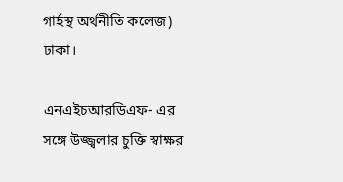গার্হস্থ অর্থনীতি কলেজ)
ঢাকা।

এনএইচআরডিএফ- এর সঙ্গে উজ্জ্বলার চুক্তি স্বাক্ষর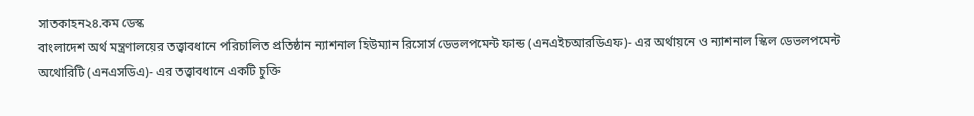সাতকাহন২৪.কম ডেস্ক
বাংলাদেশ অর্থ মন্ত্রণালয়ের তত্ত্বাবধানে পরিচালিত প্রতিষ্ঠান ন্যাশনাল হিউম্যান রিসোর্স ডেভলপমেন্ট ফান্ড (এনএইচআরডিএফ)- এর অর্থায়নে ও ন্যাশনাল স্কিল ডেভলপমেন্ট অথোরিটি (এনএসডিএ)- এর তত্ত্বাবধানে একটি চুক্তি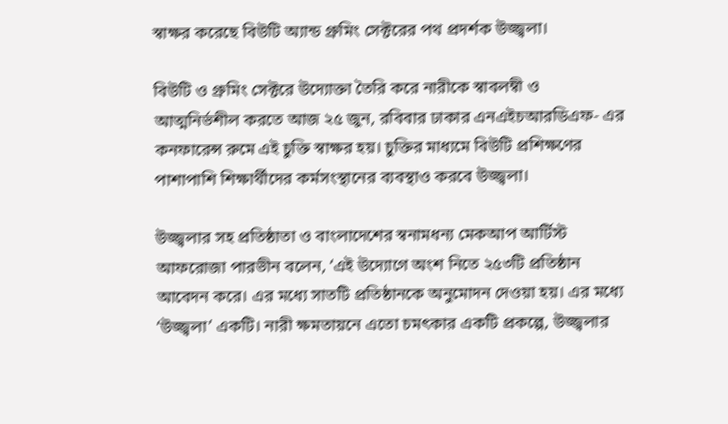স্বাক্ষর করেছে বিউটি অ্যান্ড গ্রুমিং সেক্টরের পথ প্রদর্শক উজ্জ্বলা।

বিউটি ও গ্রুমিং সেক্টরে উদ্যোক্তা তৈরি করে নারীকে স্বাবলম্বী ও আত্মনির্ভশীল করতে আজ ২৫ জুন, রবিবার ঢাকার এনএইচআরডিএফ- এর কনফারেন্স রুমে এই চুক্তি স্বাক্ষর হয়। চুক্তির মাধ্যমে বিউটি প্রশিক্ষণের পাশাপাশি শিক্ষার্থীদের কর্মসংস্থানের ব্যবস্থাও করবে উজ্জ্বলা।

উজ্জ্বলার সহ প্রতিষ্ঠাতা ও বাংলাদেশের স্বনামধন্য মেকআপ আর্টিস্ট আফরোজা পারভীন বলেন, ‘এই উদ্যোগে অংশ নিতে ২৫৩টি প্রতিষ্ঠান আবেদন করে। এর মধ্যে সাতটি প্রতিষ্ঠানকে অনুমোদন দেওয়া হয়। এর মধ্যে ‘উজ্জ্বলা’ একটি। নারী ক্ষমতায়নে এতো চমৎকার একটি প্রকল্পে, উজ্জ্বলার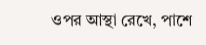ওপর আস্থা রেখে, পাশে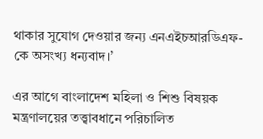থাকার সুযোগ দেওয়ার জন্য এনএইচআরডিএফ-কে অসংখ্য ধন্যবাদ।’

এর আগে বাংলাদেশ মহিলা ও শিশু বিষয়ক মন্ত্রণালয়ের তত্ত্বাবধানে পরিচালিত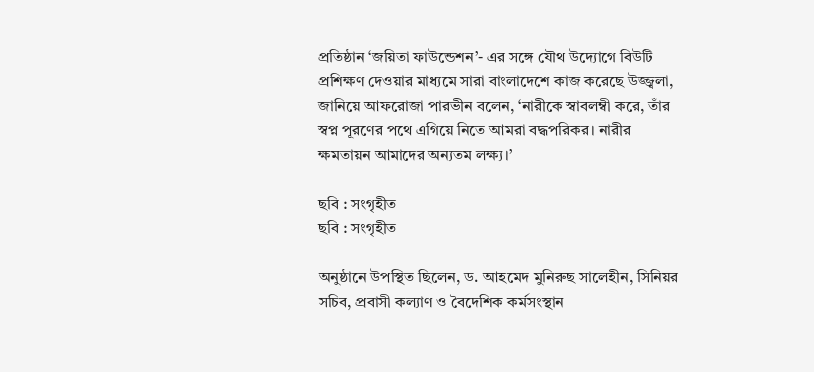প্রতিষ্ঠান ‘জয়িতা ফাউন্ডেশন’- এর সঙ্গে যৌথ উদ্যোগে বিউটি প্রশিক্ষণ দেওয়ার মাধ্যমে সারা বাংলাদেশে কাজ করেছে উজ্জ্বলা, জানিয়ে আফরোজা পারভীন বলেন, ‘নারীকে স্বাবলম্বী করে, তাঁর স্বপ্ন পূরণের পথে এগিয়ে নিতে আমরা বদ্ধপরিকর। নারীর ক্ষমতায়ন আমাদের অন্যতম লক্ষ্য।’

ছবি : সংগৃহীত
ছবি : সংগৃহীত

অনুষ্ঠানে উপস্থিত ছিলেন, ড. আহমেদ মুনিরুছ সালেহীন, সিনিয়র সচিব, প্রবাসী কল্যাণ ও বৈদেশিক কর্মসংস্থান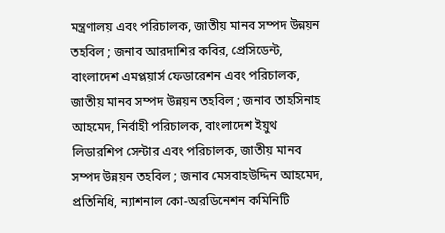মন্ত্রণালয় এবং পরিচালক, জাতীয় মানব সম্পদ উন্নয়ন তহবিল ; জনাব আরদাশির কবির, প্রেসিডেন্ট, বাংলাদেশ এমপ্লয়ার্স ফেডারেশন এবং পরিচালক, জাতীয় মানব সম্পদ উন্নয়ন তহবিল ; জনাব তাহসিনাহ আহমেদ, নির্বাহী পরিচালক, বাংলাদেশ ইয়ুথ লিডারশিপ সেন্টার এবং পরিচালক, জাতীয় মানব সম্পদ উন্নয়ন তহবিল ; জনাব মেসবাহউদ্দিন আহমেদ, প্রতিনিধি, ন্যাশনাল কো-অরডিনেশন কমিনিটি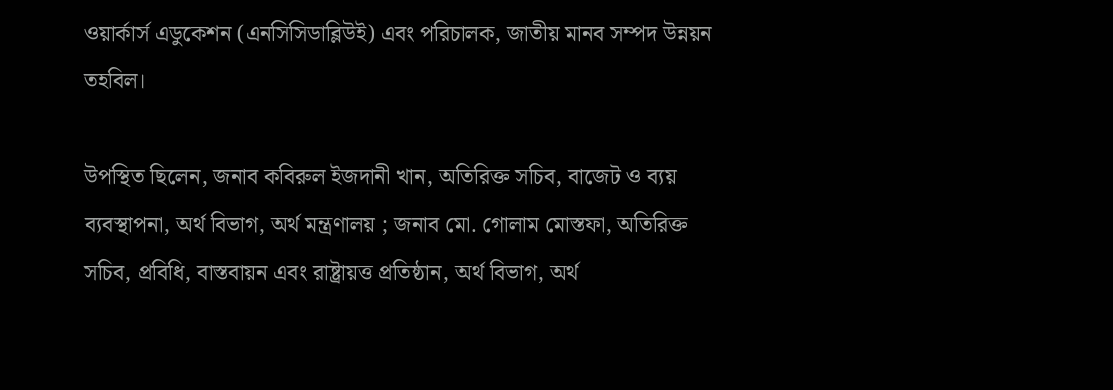ওয়ার্কার্স এডুকেশন (এনসিসিডাব্লিউই) এবং পরিচালক, জাতীয় মানব সম্পদ উন্নয়ন তহবিল।

উপস্থিত ছিলেন, জনাব কবিরুল ইজদানী খান, অতিরিক্ত সচিব, বাজেট ও ব্যয় ব্যবস্থাপনা, অর্থ বিভাগ, অর্থ মন্ত্রণালয় ; জনাব মো. গোলাম মোস্তফা, অতিরিক্ত সচিব, প্রবিধি, বাস্তবায়ন এবং রাষ্ট্রায়ত্ত প্রতিষ্ঠান, অর্থ বিভাগ, অর্থ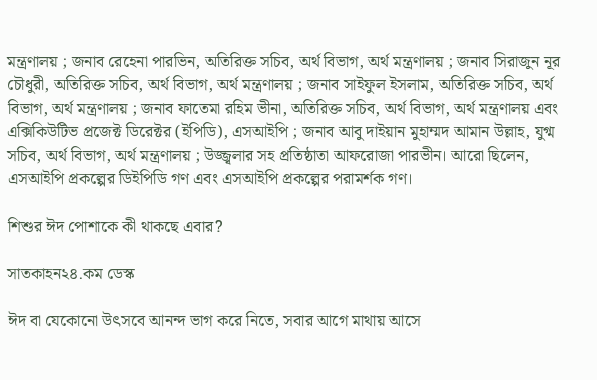মন্ত্রণালয় ; জনাব রেহেনা পারভিন, অতিরিক্ত সচিব, অর্থ বিভাগ, অর্থ মন্ত্রণালয় ; জনাব সিরাজুন নূর চৌধুরী, অতিরিক্ত সচিব, অর্থ বিভাগ, অর্থ মন্ত্রণালয় ; জনাব সাইফুল ইসলাম, অতিরিক্ত সচিব, অর্থ বিভাগ, অর্থ মন্ত্রণালয় ; জনাব ফাতেমা রহিম ভীনা, অতিরিক্ত সচিব, অর্থ বিভাগ, অর্থ মন্ত্রণালয় এবং এক্সিকিউটিভ প্রজেক্ট ডিরেক্টর (ইপিডি), এসআইপি ; জনাব আবু দাইয়ান মুহাম্মদ আমান উল্লাহ, যুগ্ম সচিব, অর্থ বিভাগ, অর্থ মন্ত্রণালয় ; উজ্জ্বলার সহ প্রতিষ্ঠাতা আফরোজা পারভীন। আরো ছিলেন, এসআইপি প্রকল্পের ডিইপিডি গণ এবং এসআইপি প্রকল্পের পরামর্শক গণ।

শিশুর ঈদ পোশাকে কী থাকছে এবার?

সাতকাহন২৪.কম ডেস্ক

ঈদ বা যেকোনো উৎসবে আনন্দ ভাগ করে নিতে, সবার আগে মাথায় আসে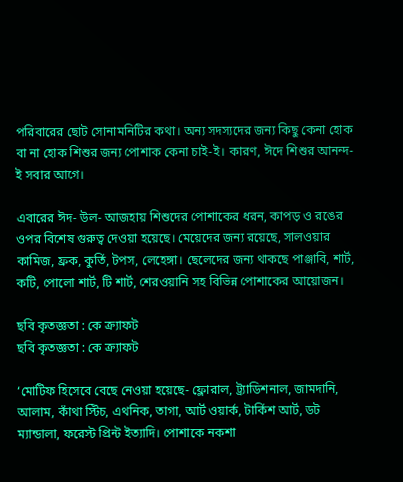পরিবারের ছোট সোনামনিটির কথা। অন্য সদস্যদের জন্য কিছু কেনা হোক বা না হোক শিশুর জন্য পোশাক কেনা চাই-ই। কারণ, ঈদে শিশুর আনন্দ-ই সবার আগে।

এবারের ঈদ- উল- আজহায় শিশুদের পোশাকের ধরন, কাপড় ও রঙের ওপর বিশেষ গুরুত্ব দেওয়া হয়েছে। মেয়েদের জন্য রয়েছে, সালওয়ার কামিজ, ফ্রক, কুর্তি, টপস, লেহেঙ্গা। ছেলেদের জন্য থাকছে পাঞ্জাবি, শার্ট, কটি, পোলো শার্ট, টি শার্ট, শেরওয়ানি সহ বিভিন্ন পোশাকের আয়োজন।

ছবি কৃতজ্ঞতা : কে ক্র্যাফট
ছবি কৃতজ্ঞতা : কে ক্র্যাফট

‘মোটিফ হিসেবে বেছে নেওয়া হয়েছে- ফ্লোরাল, ট্র্যাডিশনাল, জামদানি, আলাম, কাঁথা স্টিচ, এথনিক, তাগা, আর্ট ওয়ার্ক, টার্কিশ আর্ট, ডট ম্যান্ডালা, ফরেস্ট প্রিন্ট ইত্যাদি। পোশাকে নকশা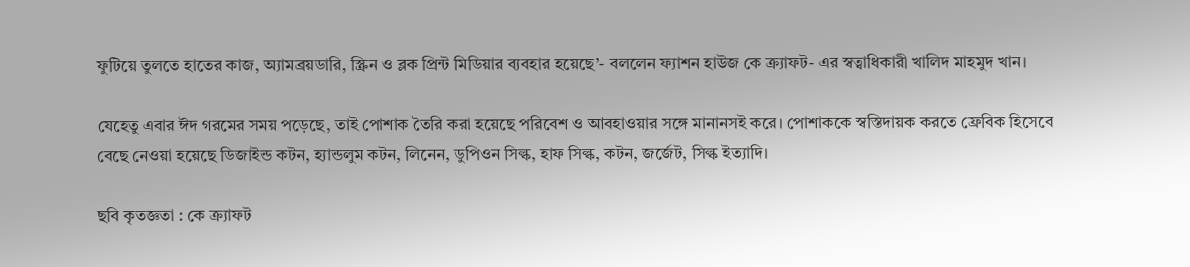ফুটিয়ে তুলতে হাতের কাজ, অ্যামব্রয়ডারি, স্ক্রিন ও ব্লক প্রিন্ট মিডিয়ার ব্যবহার হয়েছে’- বললেন ফ্যাশন হাউজ কে ক্র্যাফট- এর স্বত্বাধিকারী খালিদ মাহমুদ খান।

যেহেতু এবার ঈদ গরমের সময় পড়েছে, তাই পোশাক তৈরি করা হয়েছে পরিবেশ ও আবহাওয়ার সঙ্গে মানানসই করে। পোশাককে স্বস্তিদায়ক করতে ফ্রেবিক হিসেবে বেছে নেওয়া হয়েছে ডিজাইন্ড কটন, হ্যান্ডলুম কটন, লিনেন, ডুপিওন সিল্ক, হাফ সিল্ক, কটন, জর্জেট, সিল্ক ইত্যাদি।

ছবি কৃতজ্ঞতা : কে ক্র্যাফট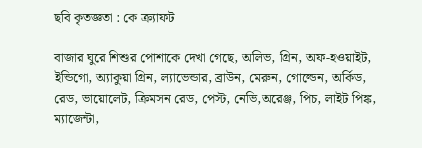ছবি কৃতজ্ঞতা : কে ক্র্যাফট

বাজার ঘুরে শিশুর পোশাকে দেখা গেছে, অলিভ, গ্রিন, অফ-হওয়াইট, ইন্ডিগো, অ্যাকুয়া গ্রিন, ল্যাভেন্ডার, ব্রাউন, মেরুন, গোল্ডেন, অর্কিড, রেড, ভায়োলেট, ক্রিমসন রেড, পেস্ট, নেভি,অরেঞ্জ, পিচ, লাইট পিঙ্ক, ম্যাজেন্টা,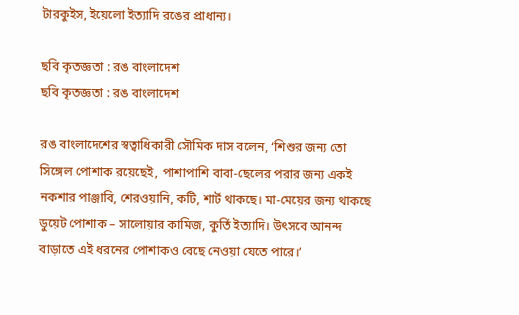টারকুইস, ইয়েলো ইত্যাদি রঙের প্রাধান্য।

ছবি কৃতজ্ঞতা : রঙ বাংলাদেশ
ছবি কৃতজ্ঞতা : রঙ বাংলাদেশ

রঙ বাংলাদেশের স্বত্বাধিকারী সৌমিক দাস বলেন, ‘শিশুর জন্য তো সিঙ্গেল পোশাক রয়েছেই, পাশাপাশি বাবা-ছেলের পরার জন্য একই নকশার পাঞ্জাবি, শেরওয়ানি, কটি, শার্ট থাকছে। মা-মেয়ের জন্য থাকছে ডুয়েট পোশাক – সালোয়ার কামিজ, কুর্তি ইত্যাদি। উৎসবে আনন্দ বাড়াতে এই ধরনের পোশাকও বেছে নেওয়া যেতে পারে।’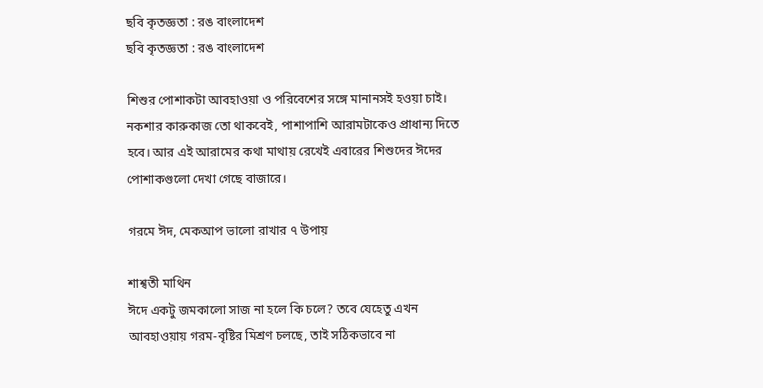ছবি কৃতজ্ঞতা : রঙ বাংলাদেশ
ছবি কৃতজ্ঞতা : রঙ বাংলাদেশ

শিশুর পোশাকটা আবহাওয়া ও পরিবেশের সঙ্গে মানানসই হওয়া চাই। নকশার কারুকাজ তো থাকবেই, পাশাপাশি আরামটাকেও প্রাধান্য দিতে হবে। আর এই আরামের কথা মাথায় রেখেই এবারের শিশুদের ঈদের পোশাকগুলো দেখা গেছে বাজারে।

গরমে ঈদ, মেকআপ ভালো রাখার ৭ উপায়

শাশ্বতী মাথিন
ঈদে একটু জমকালো সাজ না হলে কি চলে? তবে যেহেতু এখন আবহাওয়ায় গরম-বৃষ্টির মিশ্রণ চলছে, তাই সঠিকভাবে না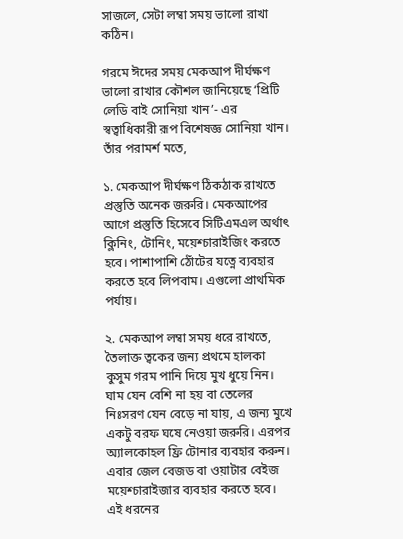সাজলে, সেটা লম্বা সময় ভালো রাখা কঠিন।

গরমে ঈদের সময় মেকআপ দীর্ঘক্ষণ ভালো রাখার কৌশল জানিয়েছে ‘প্রিটি লেডি বাই সোনিয়া খান’- এর স্বত্বাধিকারী রূপ বিশেষজ্ঞ সোনিয়া খান। তাঁর পরামর্শ মতে,

১. মেকআপ দীর্ঘক্ষণ ঠিকঠাক রাখতে প্রস্তুতি অনেক জরুরি। মেকআপের আগে প্রস্তুতি হিসেবে সিটিএমএল অর্থাৎ ক্লিনিং, টোনিং, ময়েশ্চারাইজিং করতে হবে। পাশাপাশি ঠোঁটের যত্নে ব্যবহার করতে হবে লিপবাম। এগুলো প্রাথমিক পর্যায়।

২. মেকআপ লম্বা সময় ধরে রাখতে, তৈলাক্ত ত্বকের জন্য প্রথমে হালকা কুসুম গরম পানি দিয়ে মুখ ধুয়ে নিন। ঘাম যেন বেশি না হয় বা তেলের নিঃসরণ যেন বেড়ে না যায়, এ জন্য মুখে একটু বরফ ঘষে নেওয়া জরুরি। এরপর অ্যালকোহল ফ্রি টোনার ব্যবহার করুন। এবার জেল বেজড বা ওয়াটার বেইজ ময়েশ্চারাইজার ব্যবহার করতে হবে। এই ধরনের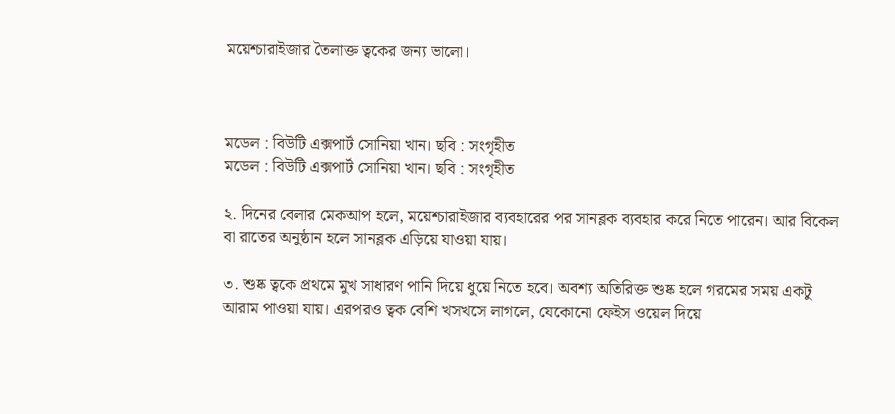ময়েশ্চারাইজার তৈলাক্ত ত্বকের জন্য ভালো।



মডেল : বিউটি এক্সপার্ট সোনিয়া খান। ছবি : সংগৃহীত
মডেল : বিউটি এক্সপার্ট সোনিয়া খান। ছবি : সংগৃহীত

২. দিনের বেলার মেকআপ হলে, ময়েশ্চারাইজার ব্যবহারের পর সানব্লক ব্যবহার করে নিতে পারেন। আর বিকেল বা রাতের অনুষ্ঠান হলে সানব্লক এড়িয়ে যাওয়া যায়।

৩. শুষ্ক ত্বকে প্রথমে মুখ সাধারণ পানি দিয়ে ধুয়ে নিতে হবে। অবশ্য অতিরিক্ত শুষ্ক হলে গরমের সময় একটু আরাম পাওয়া যায়। এরপরও ত্বক বেশি খসখসে লাগলে, যেকোনো ফেইস ওয়েল দিয়ে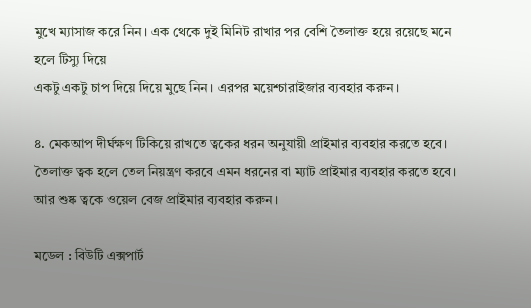মুখে ম্যাসাজ করে নিন। এক থেকে দুই মিনিট রাখার পর বেশি তৈলাক্ত হয়ে রয়েছে মনে হলে টিস্যু দিয়ে
একটু একটু চাপ দিয়ে দিয়ে মুছে নিন। এরপর ময়েশ্চারাইজার ব্যবহার করুন।

৪. মেকআপ দীর্ঘক্ষণ টিকিয়ে রাখতে ত্বকের ধরন অনুযায়ী প্রাইমার ব্যবহার করতে হবে। তৈলাক্ত ত্বক হলে তেল নিয়ন্ত্রণ করবে এমন ধরনের বা ম্যাট প্রাইমার ব্যবহার করতে হবে। আর শুষ্ক ত্বকে ওয়েল বেজ প্রাইমার ব্যবহার করুন।

মডেল : বিউটি এক্সপার্ট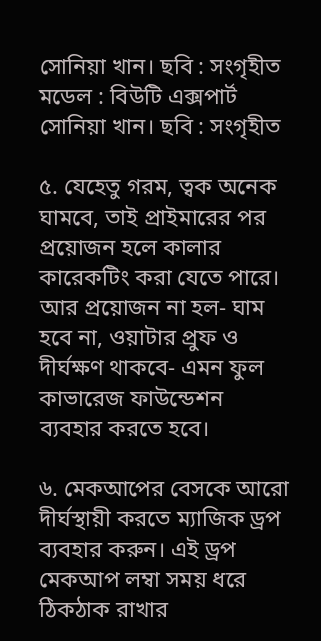সোনিয়া খান। ছবি : সংগৃহীত
মডেল : বিউটি এক্সপার্ট সোনিয়া খান। ছবি : সংগৃহীত

৫. যেহেতু গরম, ত্বক অনেক ঘামবে, তাই প্রাইমারের পর প্রয়োজন হলে কালার কারেকটিং করা যেতে পারে। আর প্রয়োজন না হল- ঘাম হবে না, ওয়াটার প্রুফ ও দীর্ঘক্ষণ থাকবে- এমন ফুল কাভারেজ ফাউন্ডেশন ব্যবহার করতে হবে।

৬. মেকআপের বেসকে আরো দীর্ঘস্থায়ী করতে ম্যাজিক ড্রপ ব্যবহার করুন। এই ড্রপ মেকআপ লম্বা সময় ধরে ঠিকঠাক রাখার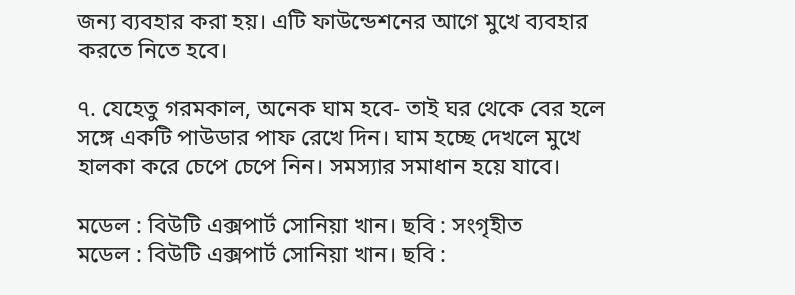জন্য ব্যবহার করা হয়। এটি ফাউন্ডেশনের আগে মুখে ব্যবহার করতে নিতে হবে।

৭. যেহেতু গরমকাল, অনেক ঘাম হবে- তাই ঘর থেকে বের হলে সঙ্গে একটি পাউডার পাফ রেখে দিন। ঘাম হচ্ছে দেখলে মুখে হালকা করে চেপে চেপে নিন। সমস্যার সমাধান হয়ে যাবে।

মডেল : বিউটি এক্সপার্ট সোনিয়া খান। ছবি : সংগৃহীত
মডেল : বিউটি এক্সপার্ট সোনিয়া খান। ছবি :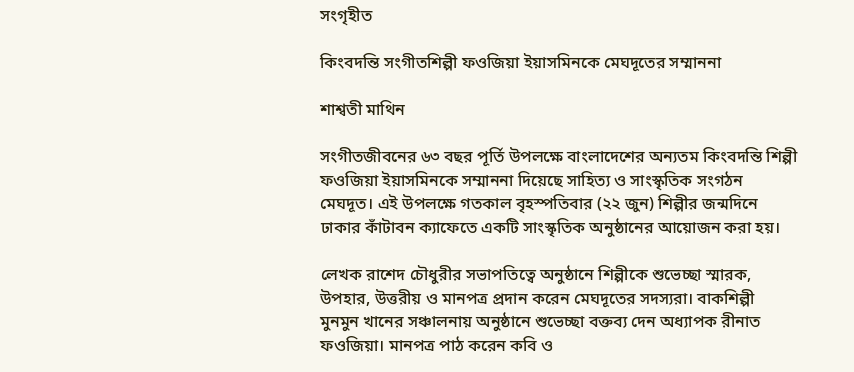সংগৃহীত

কিংবদন্তি সংগীতশিল্পী ফওজিয়া ইয়াসমিনকে মেঘদূতের সম্মাননা

শাশ্বতী মাথিন

সংগীতজীবনের ৬৩ বছর পূর্তি উপলক্ষে বাংলাদেশের অন্যতম কিংবদন্তি শিল্পী ফওজিয়া ইয়াসমিনকে সম্মাননা দিয়েছে সাহিত্য ও সাংস্কৃতিক সংগঠন মেঘদূত। এই উপলক্ষে গতকাল বৃহস্পতিবার (২২ জুন) শিল্পীর জন্মদিনে ঢাকার কাঁটাবন ক্যাফেতে একটি সাংস্কৃতিক অনুষ্ঠানের আয়োজন করা হয়।

লেখক রাশেদ চৌধুরীর সভাপতিত্বে অনুষ্ঠানে শিল্পীকে শুভেচ্ছা স্মারক, উপহার, উত্তরীয় ও মানপত্র প্রদান করেন মেঘদূতের সদস্যরা। বাকশিল্পী মুনমুন খানের সঞ্চালনায় অনুষ্ঠানে শুভেচ্ছা বক্তব্য দেন অধ্যাপক রীনাত ফওজিয়া। মানপত্র পাঠ করেন কবি ও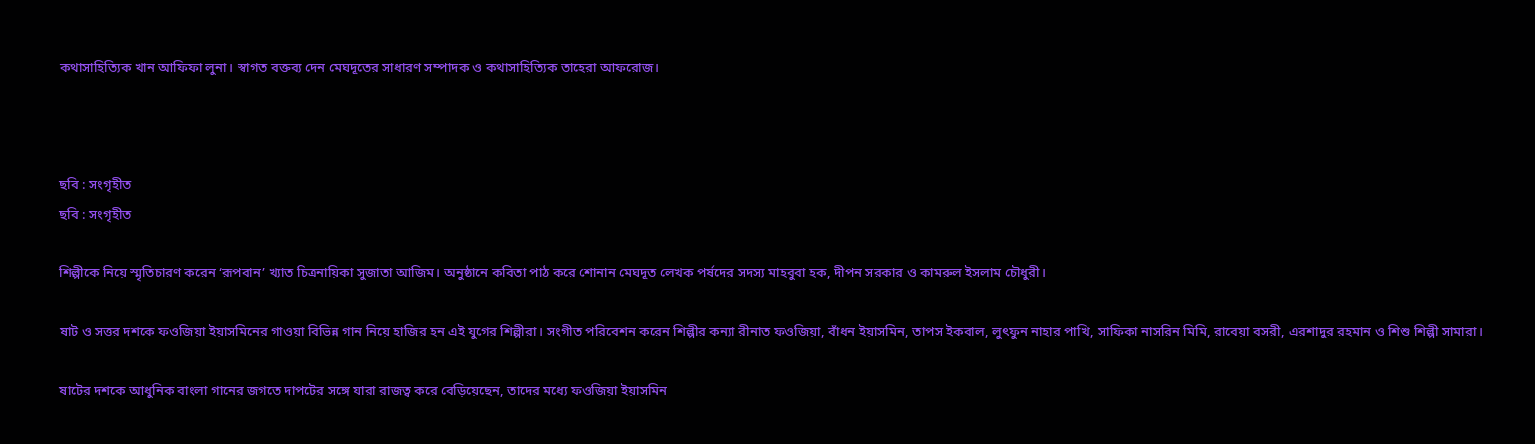কথাসাহিত্যিক খান আফিফা লুনা। স্বাগত বক্তব্য দেন মেঘদূতের সাধারণ সম্পাদক ও কথাসাহিত্যিক তাহেরা আফরোজ।



ছবি : সংগৃহীত
ছবি : সংগৃহীত

শিল্পীকে নিয়ে স্মৃতিচারণ করেন ‘রূপবান’ খ্যাত চিত্রনায়িকা সুজাতা আজিম। অনুষ্ঠানে কবিতা পাঠ করে শোনান মেঘদূত লেখক পর্ষদের সদস্য মাহবুবা হক, দীপন সরকার ও কামরুল ইসলাম চৌধুরী।

ষাট ও সত্তর দশকে ফওজিয়া ইয়াসমিনের গাওয়া বিভিন্ন গান নিয়ে হাজির হন এই যুগের শিল্পীরা। সংগীত পরিবেশন করেন শিল্পীর কন্যা রীনাত ফওজিয়া, বাঁধন ইয়াসমিন, তাপস ইকবাল, লুৎফুন নাহার পাখি, সাফিকা নাসরিন মিমি, রাবেয়া বসরী, এরশাদুর রহমান ও শিশু শিল্পী সামারা।

ষাটের দশকে আধুনিক বাংলা গানের জগতে দাপটের সঙ্গে যারা রাজত্ব করে বেড়িয়েছেন, তাদের মধ্যে ফওজিয়া ইয়াসমিন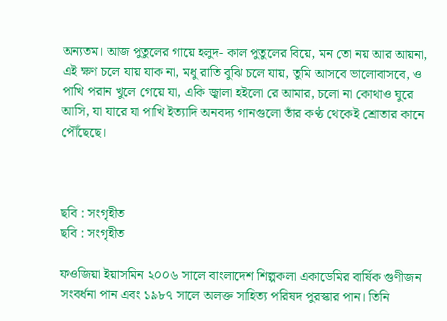অন্যতম। আজ পুতুলের গায়ে হলুদ- কাল পুতুলের বিয়ে, মন তো নয় আর আয়না, এই ক্ষণ চলে যায় যাক না, মধু রাতি বুঝি চলে যায়, তুমি আসবে ভালোবাসবে, ও পাখি পরান খুলে গেয়ে যা, একি জ্বালা হইলো রে আমার, চলো না কোথাও ঘুরে আসি, যা যারে যা পাখি ইত্যাদি অনবদ্য গানগুলো তাঁর কণ্ঠ থেকেই শ্রোতার কানে পৌঁছেছে।



ছবি : সংগৃহীত
ছবি : সংগৃহীত

ফওজিয়া ইয়াসমিন ২০০৬ সালে বাংলাদেশ শিল্পকলা একাডেমির বার্ষিক গুণীজন সংবর্ধনা পান এবং ১৯৮৭ সালে অলক্ত সাহিত্য পরিষদ পুরস্কার পান। তিনি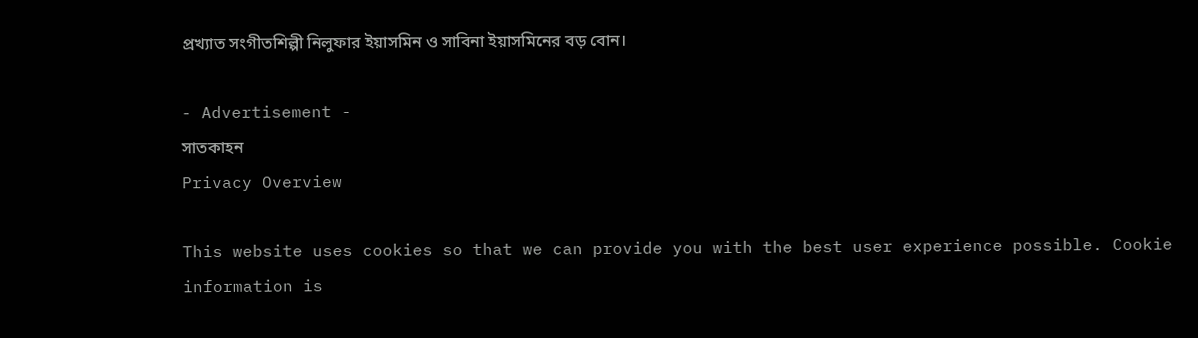প্রখ্যাত সংগীতশিল্পী নিলুফার ইয়াসমিন ও সাবিনা ইয়াসমিনের বড় বোন।

- Advertisement -
সাতকাহন
Privacy Overview

This website uses cookies so that we can provide you with the best user experience possible. Cookie information is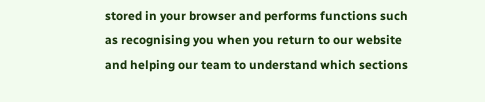stored in your browser and performs functions such as recognising you when you return to our website and helping our team to understand which sections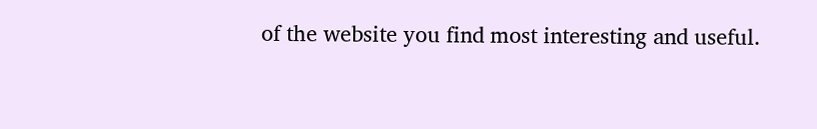of the website you find most interesting and useful.